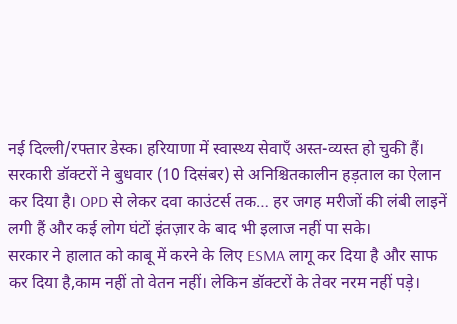नई दिल्ली/रफ्तार डेस्क। हरियाणा में स्वास्थ्य सेवाएँ अस्त-व्यस्त हो चुकी हैं। सरकारी डॉक्टरों ने बुधवार (10 दिसंबर) से अनिश्चितकालीन हड़ताल का ऐलान कर दिया है। OPD से लेकर दवा काउंटर्स तक… हर जगह मरीजों की लंबी लाइनें लगी हैं और कई लोग घंटों इंतज़ार के बाद भी इलाज नहीं पा सके।
सरकार ने हालात को काबू में करने के लिए ESMA लागू कर दिया है और साफ कर दिया है,काम नहीं तो वेतन नहीं। लेकिन डॉक्टरों के तेवर नरम नहीं पड़े।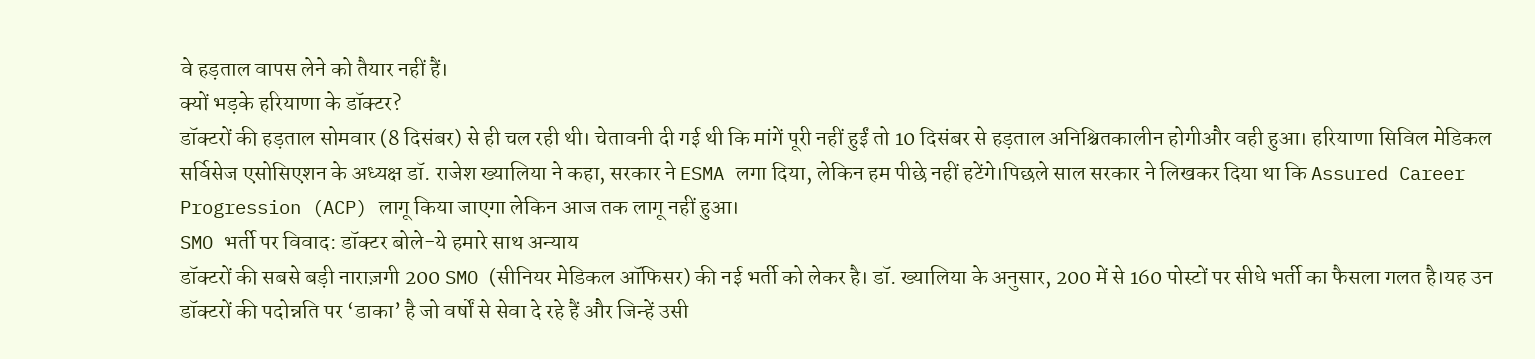वे हड़ताल वापस लेने को तैयार नहीं हैं।
क्यों भड़के हरियाणा के डॉक्टर?
डॉक्टरों की हड़ताल सोमवार (8 दिसंबर) से ही चल रही थी। चेतावनी दी गई थी कि मांगें पूरी नहीं हुईं तो 10 दिसंबर से हड़ताल अनिश्चितकालीन होगीऔर वही हुआ। हरियाणा सिविल मेडिकल सर्विसेज एसोसिएशन के अध्यक्ष डॉ. राजेश ख्यालिया ने कहा, सरकार ने ESMA लगा दिया, लेकिन हम पीछे नहीं हटेंगे।पिछले साल सरकार ने लिखकर दिया था कि Assured Career Progression (ACP) लागू किया जाएगा लेकिन आज तक लागू नहीं हुआ।
SMO भर्ती पर विवाद: डॉक्टर बोले-ये हमारे साथ अन्याय
डॉक्टरों की सबसे बड़ी नाराज़गी 200 SMO (सीनियर मेडिकल ऑफिसर) की नई भर्ती को लेकर है। डॉ. ख्यालिया के अनुसार, 200 में से 160 पोस्टों पर सीधे भर्ती का फैसला गलत है।यह उन डॉक्टरों की पदोन्नति पर ‘डाका’ है जो वर्षों से सेवा दे रहे हैं और जिन्हें उसी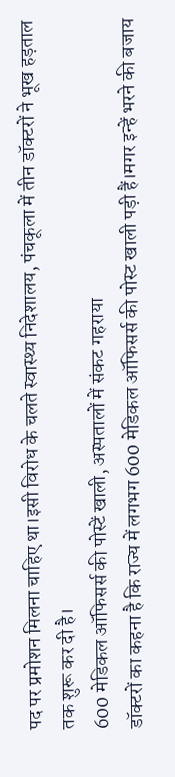पद पर प्रमोशन मिलना चाहिए था।इसी विरोध के चलते स्वास्थ्य निदेशालय, पंचकूला में तीन डॉक्टरों ने भूख हड़ताल तक शुरू कर दी है।
600 मेडिकल ऑफिसर्स की पोस्टें खाली, अस्पतालों में संकट गहराया
डॉक्टरों का कहना है कि राज्य में लगभग 600 मेडिकल ऑफिसर्स की पोस्ट खाली पड़ी हैं।मगर इन्हें भरने की बजाय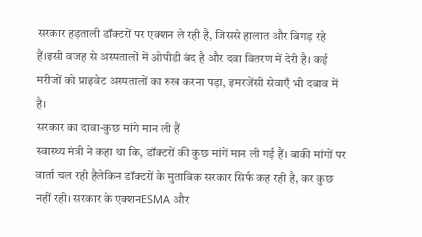सरकार हड़ताली डॉक्टरों पर एक्शन ले रही है, जिससे हालात और बिगड़ रहे हैं।इसी वजह से अस्पतालों में ओपीडी बंद है और दवा वितरण में देरी है। कई मरीजों को प्राइवेट अस्पतालों का रुख करना पड़ा, इमरजेंसी सेवाएँ भी दबाव में है।
सरकार का दावा-कुछ मांगे मान ली हैं
स्वास्थ्य मंत्री ने कहा था कि, डॉक्टरों की कुछ मांगें मान ली गई हैं। बाकी मांगों पर वार्ता चल रही हैलेकिन डॉक्टरों के मुताबिक सरकार सिर्फ कह रही है, कर कुछ नहीं रही। सरकार के एक्शनESMA और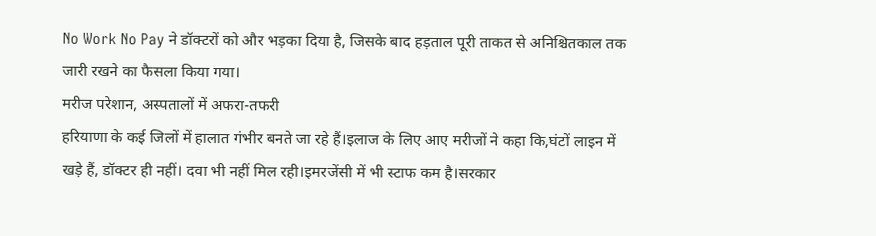No Work No Pay ने डॉक्टरों को और भड़का दिया है, जिसके बाद हड़ताल पूरी ताकत से अनिश्चितकाल तक जारी रखने का फैसला किया गया।
मरीज परेशान, अस्पतालों में अफरा-तफरी
हरियाणा के कई जिलों में हालात गंभीर बनते जा रहे हैं।इलाज के लिए आए मरीजों ने कहा कि,घंटों लाइन में खड़े हैं, डॉक्टर ही नहीं। दवा भी नहीं मिल रही।इमरजेंसी में भी स्टाफ कम है।सरकार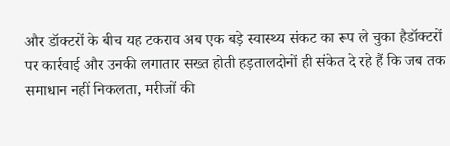और डॉक्टरों के बीच यह टकराव अब एक बड़े स्वास्थ्य संकट का रूप ले चुका हैडॉक्टरों पर कार्रवाई और उनकी लगातार सख्त होती हड़तालदोनों ही संकेत दे रहे हैं कि जब तक समाधान नहीं निकलता, मरीजों की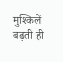मुश्किलें बढ़ती ही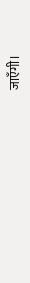जाएँगी।